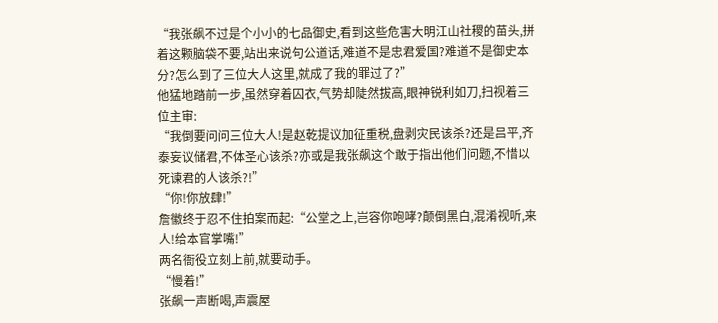“我张飙不过是个小小的七品御史,看到这些危害大明江山社稷的苗头,拼着这颗脑袋不要,站出来说句公道话,难道不是忠君爱国?难道不是御史本分?怎么到了三位大人这里,就成了我的罪过了?”
他猛地踏前一步,虽然穿着囚衣,气势却陡然拔高,眼神锐利如刀,扫视着三位主审:
“我倒要问问三位大人!是赵乾提议加征重税,盘剥灾民该杀?还是吕平,齐泰妄议储君,不体圣心该杀?亦或是我张飙这个敢于指出他们问题,不惜以死谏君的人该杀?!”
“你!你放肆!”
詹徽终于忍不住拍案而起:“公堂之上,岂容你咆哮?颠倒黑白,混淆视听,来人!给本官掌嘴!”
两名衙役立刻上前,就要动手。
“慢着!”
张飙一声断喝,声震屋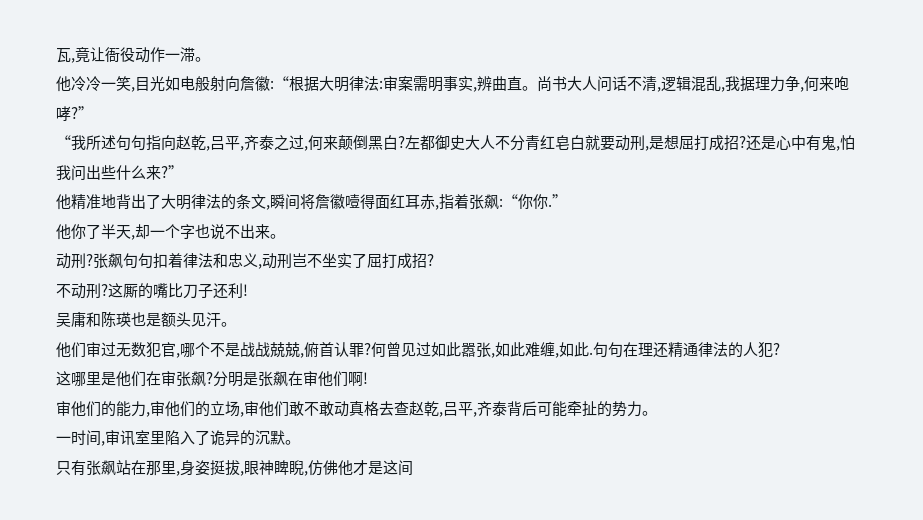瓦,竟让衙役动作一滞。
他冷冷一笑,目光如电般射向詹徽:“根据大明律法:审案需明事实,辨曲直。尚书大人问话不清,逻辑混乱,我据理力争,何来咆哮?”
“我所述句句指向赵乾,吕平,齐泰之过,何来颠倒黑白?左都御史大人不分青红皂白就要动刑,是想屈打成招?还是心中有鬼,怕我问出些什么来?”
他精准地背出了大明律法的条文,瞬间将詹徽噎得面红耳赤,指着张飙:“你你.”
他你了半天,却一个字也说不出来。
动刑?张飙句句扣着律法和忠义,动刑岂不坐实了屈打成招?
不动刑?这厮的嘴比刀子还利!
吴庸和陈瑛也是额头见汗。
他们审过无数犯官,哪个不是战战兢兢,俯首认罪?何曾见过如此嚣张,如此难缠,如此.句句在理还精通律法的人犯?
这哪里是他们在审张飙?分明是张飙在审他们啊!
审他们的能力,审他们的立场,审他们敢不敢动真格去查赵乾,吕平,齐泰背后可能牵扯的势力。
一时间,审讯室里陷入了诡异的沉默。
只有张飙站在那里,身姿挺拔,眼神睥睨,仿佛他才是这间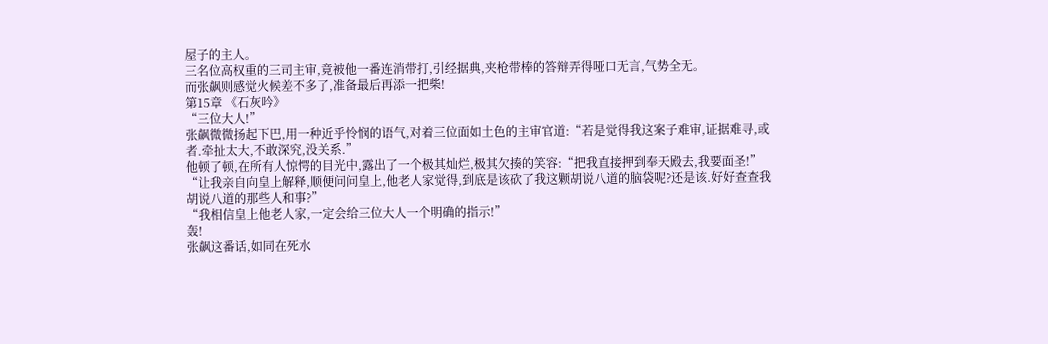屋子的主人。
三名位高权重的三司主审,竟被他一番连消带打,引经据典,夹枪带棒的答辩弄得哑口无言,气势全无。
而张飙则感觉火候差不多了,准备最后再添一把柴!
第15章 《石灰吟》
“三位大人!”
张飙微微扬起下巴,用一种近乎怜悯的语气,对着三位面如土色的主审官道:“若是觉得我这案子难审,证据难寻,或者.牵扯太大,不敢深究,没关系.”
他顿了顿,在所有人惊愕的目光中,露出了一个极其灿烂,极其欠揍的笑容:“把我直接押到奉天殿去,我要面圣!”
“让我亲自向皇上解释,顺便问问皇上,他老人家觉得,到底是该砍了我这颗胡说八道的脑袋呢?还是该.好好查查我胡说八道的那些人和事?”
“我相信皇上他老人家,一定会给三位大人一个明确的指示!”
轰!
张飙这番话,如同在死水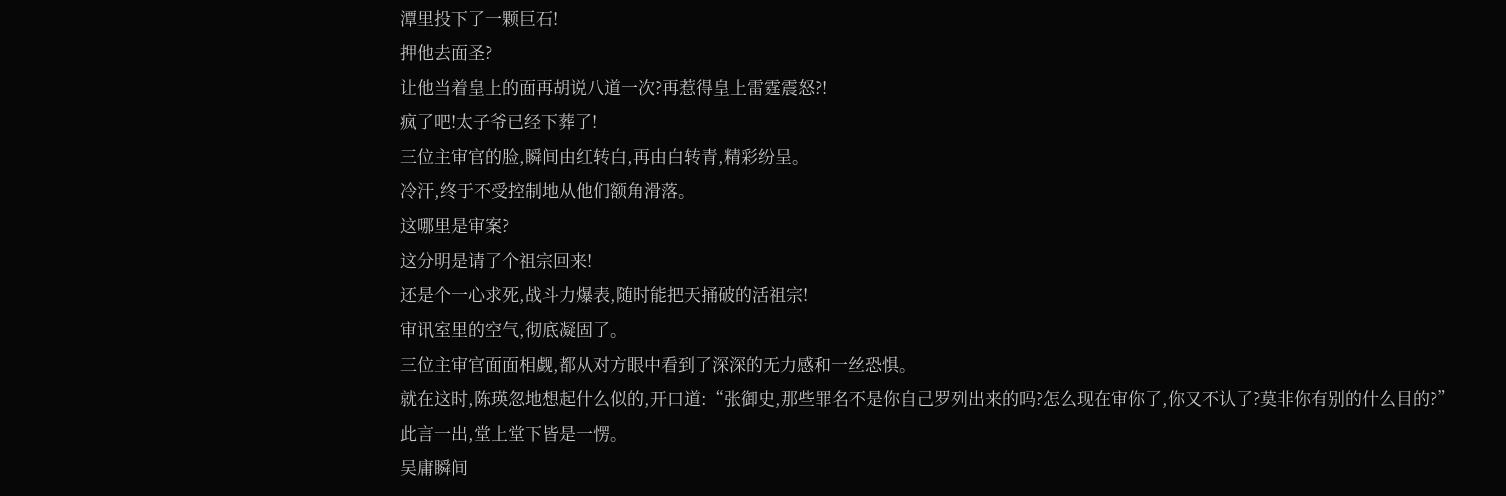潭里投下了一颗巨石!
押他去面圣?
让他当着皇上的面再胡说八道一次?再惹得皇上雷霆震怒?!
疯了吧!太子爷已经下葬了!
三位主审官的脸,瞬间由红转白,再由白转青,精彩纷呈。
冷汗,终于不受控制地从他们额角滑落。
这哪里是审案?
这分明是请了个祖宗回来!
还是个一心求死,战斗力爆表,随时能把天捅破的活祖宗!
审讯室里的空气,彻底凝固了。
三位主审官面面相觑,都从对方眼中看到了深深的无力感和一丝恐惧。
就在这时,陈瑛忽地想起什么似的,开口道:“张御史,那些罪名不是你自己罗列出来的吗?怎么现在审你了,你又不认了?莫非你有别的什么目的?”
此言一出,堂上堂下皆是一愣。
吴庸瞬间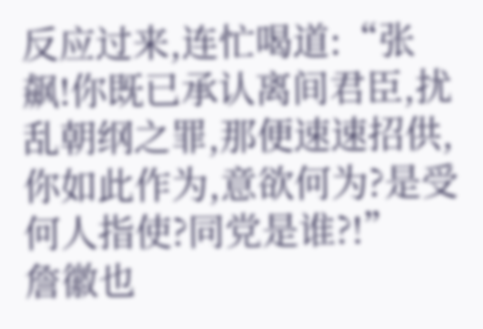反应过来,连忙喝道:“张飙!你既已承认离间君臣,扰乱朝纲之罪,那便速速招供,你如此作为,意欲何为?是受何人指使?同党是谁?!”
詹徽也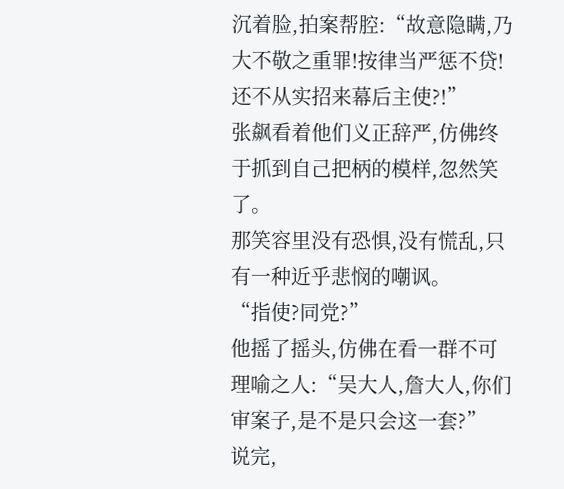沉着脸,拍案帮腔:“故意隐瞒,乃大不敬之重罪!按律当严惩不贷!还不从实招来幕后主使?!”
张飙看着他们义正辞严,仿佛终于抓到自己把柄的模样,忽然笑了。
那笑容里没有恐惧,没有慌乱,只有一种近乎悲悯的嘲讽。
“指使?同党?”
他摇了摇头,仿佛在看一群不可理喻之人:“吴大人,詹大人,你们审案子,是不是只会这一套?”
说完,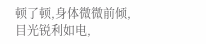顿了顿,身体微微前倾,目光锐利如电,